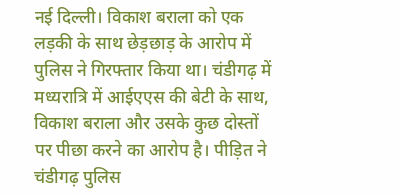नई दिल्ली। विकाश बराला को एक लड़की के साथ छेड़छाड़ के आरोप में पुलिस ने गिरफ्तार किया था। चंडीगढ़ में मध्यरात्रि में आईएएस की बेटी के साथ, विकाश बराला और उसके कुछ दोस्तों पर पीछा करने का आरोप है। पीड़ित ने चंडीगढ़ पुलिस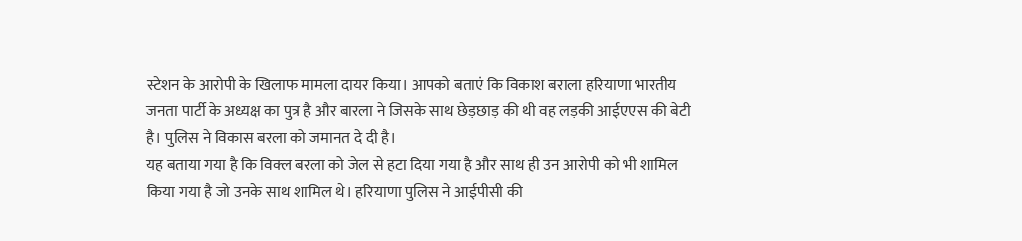स्टेशन के आरोपी के खिलाफ मामला दायर किया। आपको बताएं कि विकाश बराला हरियाणा भारतीय जनता पार्टी के अध्यक्ष का पुत्र है और बारला ने जिसके साथ छेड़छाड़ की थी वह लड़की आईएएस की बेटी है। पुलिस ने विकास बरला को जमानत दे दी है।
यह बताया गया है कि विक्ल बरला को जेल से हटा दिया गया है और साथ ही उन आरोपी को भी शामिल किया गया है जो उनके साथ शामिल थे। हरियाणा पुलिस ने आईपीसी की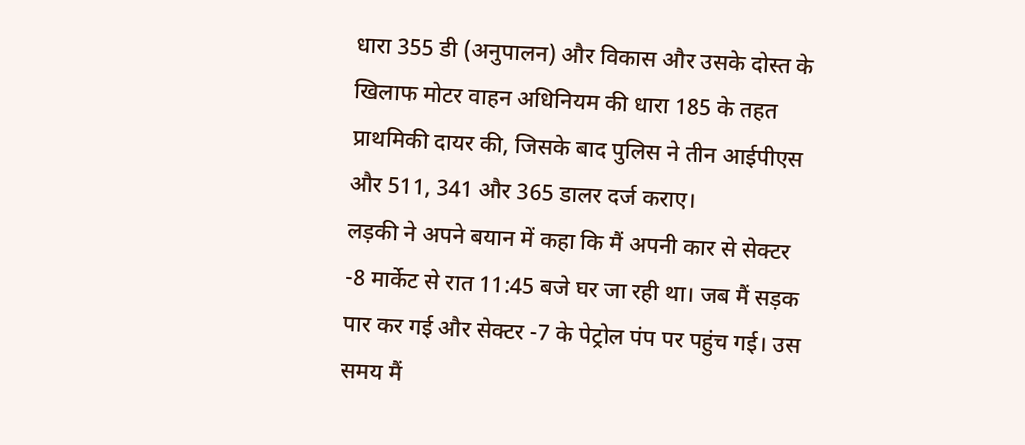धारा 355 डी (अनुपालन) और विकास और उसके दोस्त के खिलाफ मोटर वाहन अधिनियम की धारा 185 के तहत प्राथमिकी दायर की, जिसके बाद पुलिस ने तीन आईपीएस और 511, 341 और 365 डालर दर्ज कराए।
लड़की ने अपने बयान में कहा कि मैं अपनी कार से सेक्टर -8 मार्केट से रात 11:45 बजे घर जा रही था। जब मैं सड़क पार कर गई और सेक्टर -7 के पेट्रोल पंप पर पहुंच गई। उस समय मैं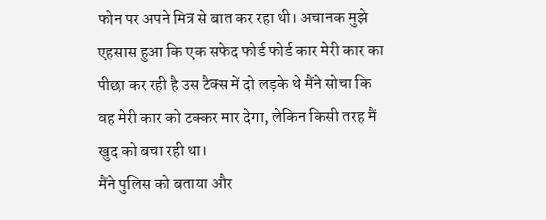फोन पर अपने मित्र से बात कर रहा थी। अचानक मुझे एहसास हुआ कि एक सफेद फोर्ड फोर्ड कार मेरी कार का पीछा कर रही है उस टैक्स में दो लड़के थे मैंने सोचा कि वह मेरी कार को टक्कर मार देगा, लेकिन किसी तरह मैं खुद को बचा रही था।
मैंने पुलिस को बताया और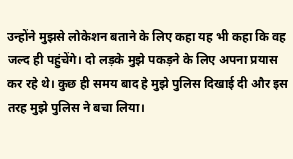उन्होंने मुझसे लोकेशन बताने के लिए कहा यह भी कहा कि वह जल्द ही पहुंचेंगे। दो लड़के मुझे पकड़ने के लिए अपना प्रयास कर रहे थे। कुछ ही समय बाद हे मुझे पुलिस दिखाई दी और इस तरह मुझे पुलिस ने बचा लिया।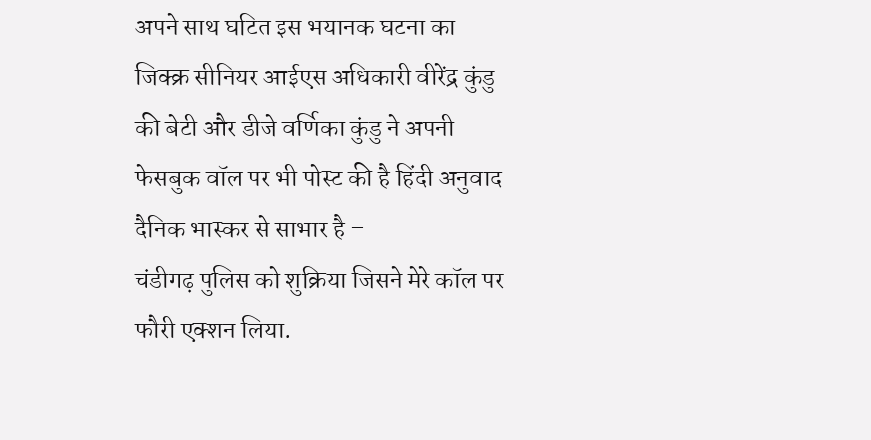अपने साथ घटित इस भयानक घटना का जिक्क्र सीनियर आईएस अधिकारी वीरेंद्र कुंडु की बेटी और डीजे वर्णिका कुंडु ने अपनी फेसबुक वॉल पर भी पोस्ट की है हिंदी अनुवाद दैनिक भास्कर से साभार है –
चंडीगढ़ पुलिस को शुक्रिया जिसने मेरे कॉल पर फौरी एक्शन लिया.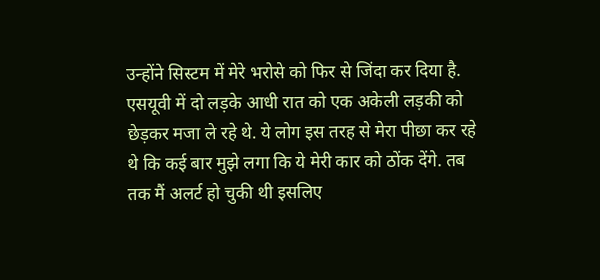उन्होंने सिस्टम में मेरे भरोसे को फिर से जिंदा कर दिया है.
एसयूवी में दो लड़के आधी रात को एक अकेली लड़की को छेड़कर मजा ले रहे थे. ये लोग इस तरह से मेरा पीछा कर रहे थे कि कई बार मुझे लगा कि ये मेरी कार को ठोंक देंगे. तब तक मैं अलर्ट हो चुकी थी इसलिए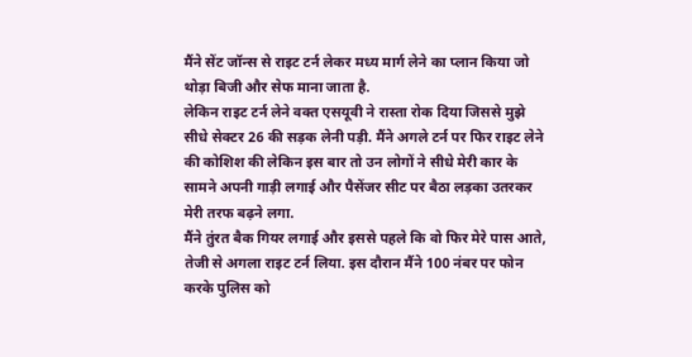मैंने सेंट जॉन्स से राइट टर्न लेकर मध्य मार्ग लेने का प्लान किया जो थोड़ा बिजी और सेफ माना जाता है.
लेकिन राइट टर्न लेने वक्त एसयूवी ने रास्ता रोक दिया जिससे मुझे सीधे सेक्टर 26 की सड़क लेनी पड़ी. मैंने अगले टर्न पर फिर राइट लेने की कोशिश की लेकिन इस बार तो उन लोगों ने सीधे मेरी कार के सामने अपनी गाड़ी लगाई और पैसेंजर सीट पर बैठा लड़का उतरकर मेरी तरफ बढ़ने लगा.
मैंने तुंरत बैक गियर लगाई और इससे पहले कि वो फिर मेरे पास आते, तेजी से अगला राइट टर्न लिया. इस दौरान मैंने 100 नंबर पर फोन करके पुलिस को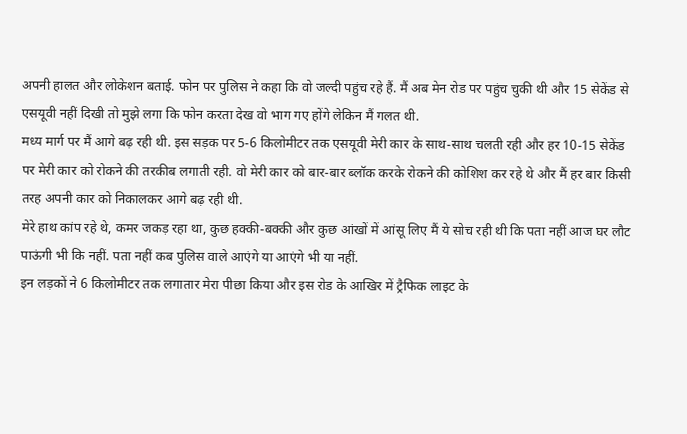अपनी हालत और लोकेशन बताई. फोन पर पुलिस ने कहा कि वो जल्दी पहुंच रहे हैं. मैं अब मेन रोड पर पहुंच चुकी थी और 15 सेकेंड से एसयूवी नहीं दिखी तो मुझे लगा कि फोन करता देख वो भाग गए होंगे लेकिन मैं गलत थी.
मध्य मार्ग पर मैं आगे बढ़ रही थी. इस सड़क पर 5-6 किलोमीटर तक एसयूवी मेरी कार के साथ-साथ चलती रही और हर 10-15 सेकेंड पर मेरी कार को रोकने की तरकीब लगाती रही. वो मेरी कार को बार-बार ब्लॉक करके रोकने की कोशिश कर रहे थे और मैं हर बार किसी तरह अपनी कार को निकालकर आगे बढ़ रही थी.
मेरे हाथ कांप रहे थे, कमर जकड़ रहा था, कुछ हक्की-बक्की और कुछ आंखों में आंसू लिए मैं ये सोच रही थी कि पता नहीं आज घर लौट पाऊंगी भी कि नहीं. पता नहीं कब पुलिस वाले आएंगे या आएंगे भी या नहीं.
इन लड़कों ने 6 किलोमीटर तक लगातार मेरा पीछा किया और इस रोड के आखिर में ट्रैफिक लाइट के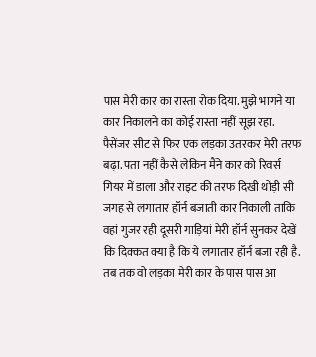पास मेरी कार का रास्ता रोक दिया. मुझे भागने या कार निकालने का कोई रास्ता नहीं सूझ रहा. पैसेंजर सीट से फिर एक लड़का उतरकर मेरी तरफ बढ़ा. पता नहीं कैसे लेकिन मैंने कार को रिवर्स गियर में डाला और राइट की तरफ दिखी थोड़ी सी जगह से लगातार हॉर्न बजाती कार निकाली ताकि वहां गुजर रही दूसरी गाड़ियां मेरी हॉर्न सुनकर देखें कि दिक्कत क्या है कि ये लगातार हॉर्न बजा रही है.
तब तक वो लड़का मेरी कार के पास पास आ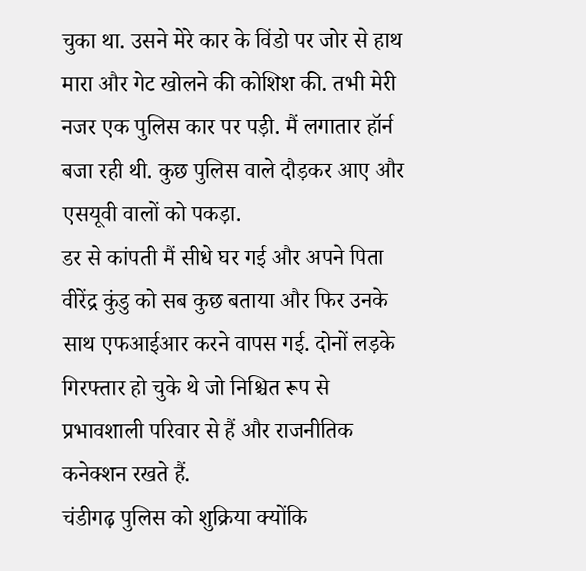चुका था. उसने मेरे कार के विंडो पर जोर से हाथ मारा और गेट खोलने की कोशिश की. तभी मेरी नजर एक पुलिस कार पर पड़ी. मैं लगातार हॉर्न बजा रही थी. कुछ पुलिस वाले दौड़कर आए और एसयूवी वालों को पकड़ा.
डर से कांपती मैं सीधे घर गई और अपने पिता वीरेंद्र कुंडु को सब कुछ बताया और फिर उनके साथ एफआईआर करने वापस गई. दोनों लड़के गिरफ्तार हो चुके थे जो निश्चित रूप से प्रभावशाली परिवार से हैं और राजनीतिक कनेक्शन रखते हैं.
चंडीगढ़ पुलिस को शुक्रिया क्योंकि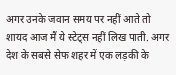अगर उनके जवान समय पर नहीं आते तो शायद आज मैं ये स्टेट्स नहीं लिख पाती. अगर देश के सबसे सेफ शहर में एक लड़की के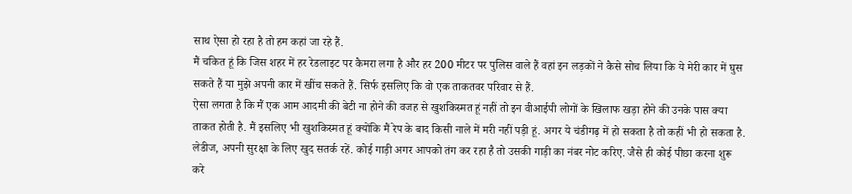साथ ऐसा हो रहा है तो हम कहां जा रहे हैं.
मैं चकित हूं कि जिस शहर में हर रेडलाइट पर कैमरा लगा है और हर 200 मीटर पर पुलिस वाले हैं वहां इन लड़कों ने कैसे सोच लिया कि ये मेरी कार में घुस सकते हैं या मुझे अपनी कार में खींच सकते हैं. सिर्फ इसलिए कि वो एक ताकतवर परिवार से हैं.
ऐसा लगता है कि मैं एक आम आदमी की बेटी ना होने की वजह से खुशकिस्मत हूं नहीं तो इन वीआईपी लोगों के खिलाफ खड़ा होने की उनके पास क्या ताकत होती है. मैं इसलिए भी खुशकिस्मत हूं क्योंकि मैं रेप के बाद किसी नाले में मरी नहीं पड़ी हूं. अगर ये चंडीगढ़ में हो सकता है तो कहीं भी हो सकता है.
लेडीज, अपनी सुरक्षा के लिए खुद सतर्क रहें. कोई गाड़ी अगर आपको तंग कर रहा है तो उसकी गाड़ी का नंबर नोट करिए. जैसे ही कोई पीछा करना शुरू करे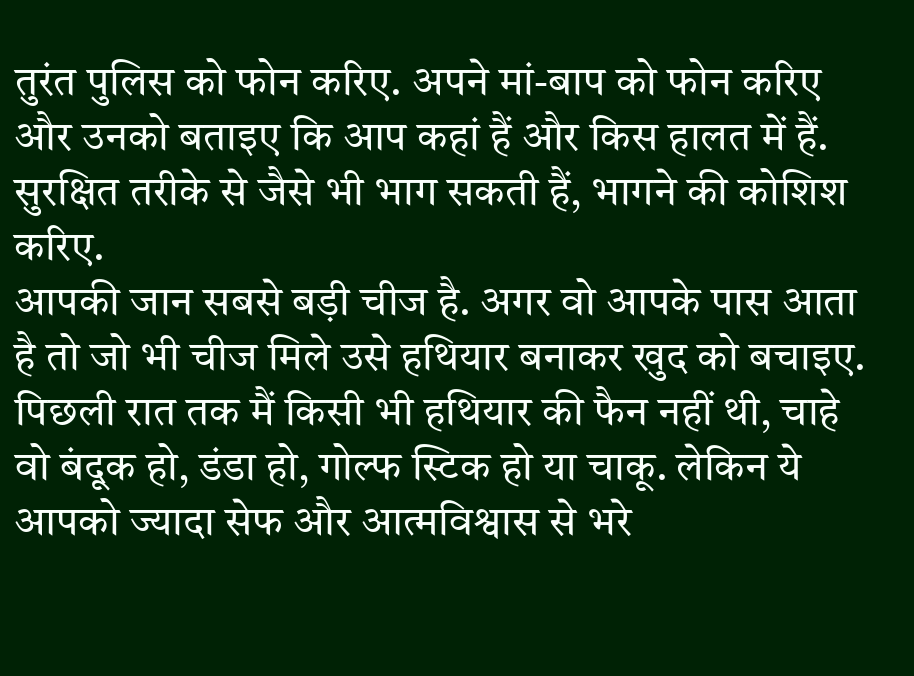तुरंत पुलिस को फोन करिए. अपने मां-बाप को फोन करिए और उनको बताइए कि आप कहां हैं और किस हालत में हैं. सुरक्षित तरीके से जैसे भी भाग सकती हैं, भागने की कोशिश करिए.
आपकी जान सबसे बड़ी चीज है. अगर वो आपके पास आता है तो जो भी चीज मिले उसे हथियार बनाकर खुद को बचाइए. पिछली रात तक मैं किसी भी हथियार की फैन नहीं थी, चाहे वो बंदूक हो, डंडा हो, गोल्फ स्टिक हो या चाकू. लेकिन ये आपको ज्यादा सेफ और आत्मविश्वास से भरे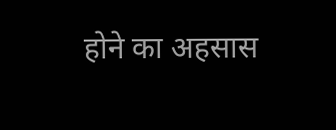होने का अहसास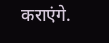कराएंगे.